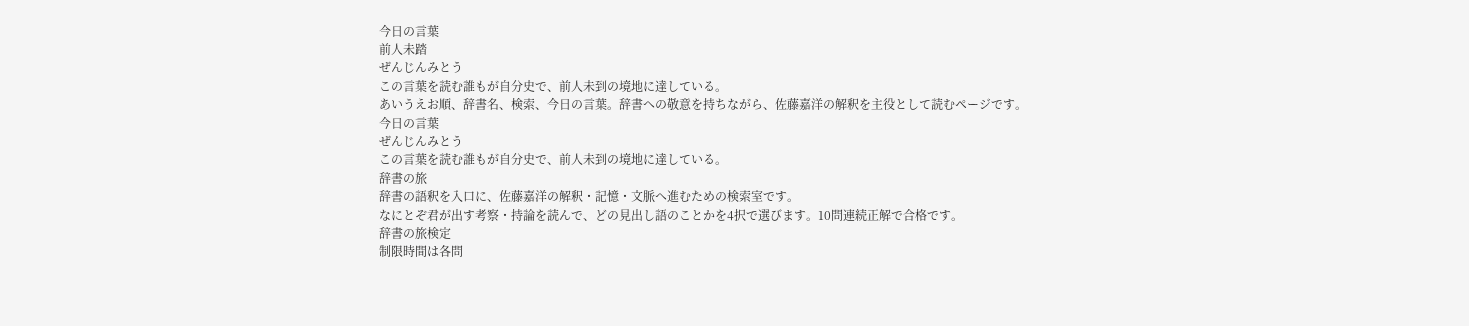今日の言葉
前人未踏
ぜんじんみとう
この言葉を読む誰もが自分史で、前人未到の境地に達している。
あいうえお順、辞書名、検索、今日の言葉。辞書への敬意を持ちながら、佐藤嘉洋の解釈を主役として読むページです。
今日の言葉
ぜんじんみとう
この言葉を読む誰もが自分史で、前人未到の境地に達している。
辞書の旅
辞書の語釈を入口に、佐藤嘉洋の解釈・記憶・文脈へ進むための検索室です。
なにとぞ君が出す考察・持論を読んで、どの見出し語のことかを4択で選びます。10問連続正解で合格です。
辞書の旅検定
制限時間は各問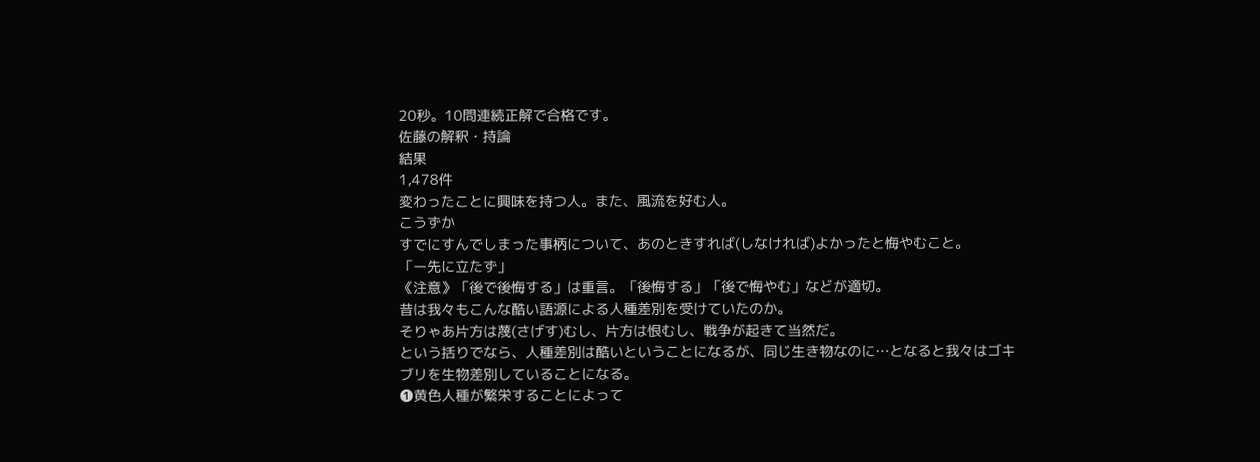20秒。10問連続正解で合格です。
佐藤の解釈・持論
結果
1,478件
変わったことに興味を持つ人。また、風流を好む人。
こうずか
すでにすんでしまった事柄について、あのときすれば(しなければ)よかったと悔やむこと。
「ー先に立たず」
《注意》「後で後悔する」は重言。「後悔する」「後で悔やむ」などが適切。
昔は我々もこんな酷い語源による人種差別を受けていたのか。
そりゃあ片方は蔑(さげす)むし、片方は恨むし、戦争が起きて当然だ。
という括りでなら、人種差別は酷いということになるが、同じ生き物なのに…となると我々はゴキブリを生物差別していることになる。
❶黄色人種が繁栄することによって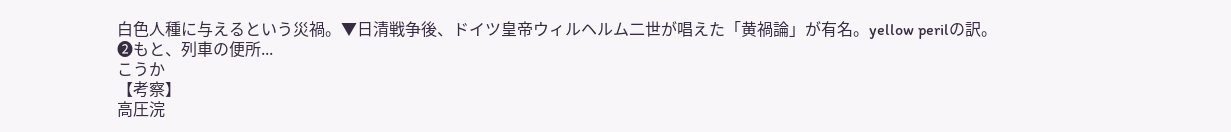白色人種に与えるという災禍。▼日清戦争後、ドイツ皇帝ウィルヘルム二世が唱えた「黄禍論」が有名。yellow perilの訳。
❷もと、列車の便所...
こうか
【考察】
高圧浣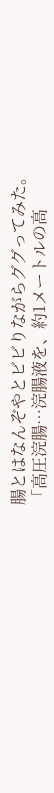腸とはなんぞやとビビりながらググってみた。
「高圧浣腸…浣腸液を、約1メートルの高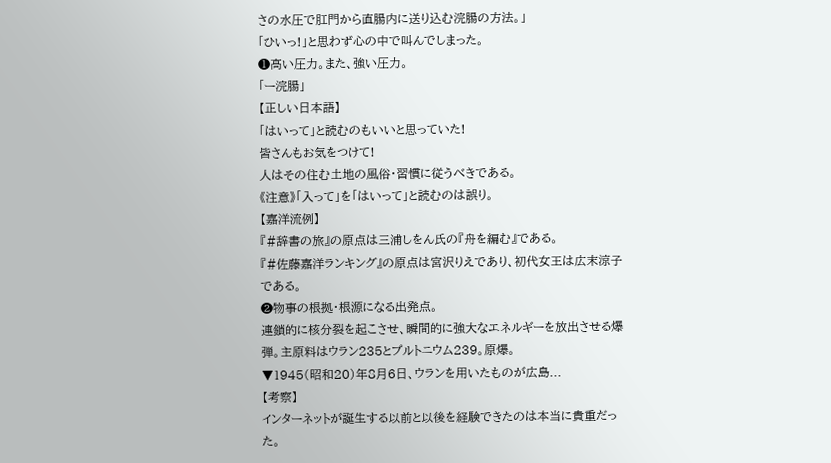さの水圧で肛門から直腸内に送り込む浣腸の方法。」
「ひいっ!」と思わず心の中で叫んでしまった。
❶高い圧力。また、強い圧力。
「ー浣腸」
【正しい日本語】
「はいって」と読むのもいいと思っていた!
皆さんもお気をつけて!
人はその住む土地の風俗・習慣に従うべきである。
《注意》「入って」を「はいって」と読むのは誤り。
【嘉洋流例】
『#辞書の旅』の原点は三浦しをん氏の『舟を編む』である。
『#佐藤嘉洋ランキング』の原点は宮沢りえであり、初代女王は広末涼子である。
❷物事の根拠・根源になる出発点。
連鎖的に核分裂を起こさせ、瞬間的に強大なエネルギーを放出させる爆弾。主原料はウラン235とプルトニウム239。原爆。
▼1945(昭和20)年8月6日、ウランを用いたものが広島...
【考察】
インターネットが誕生する以前と以後を経験できたのは本当に貴重だった。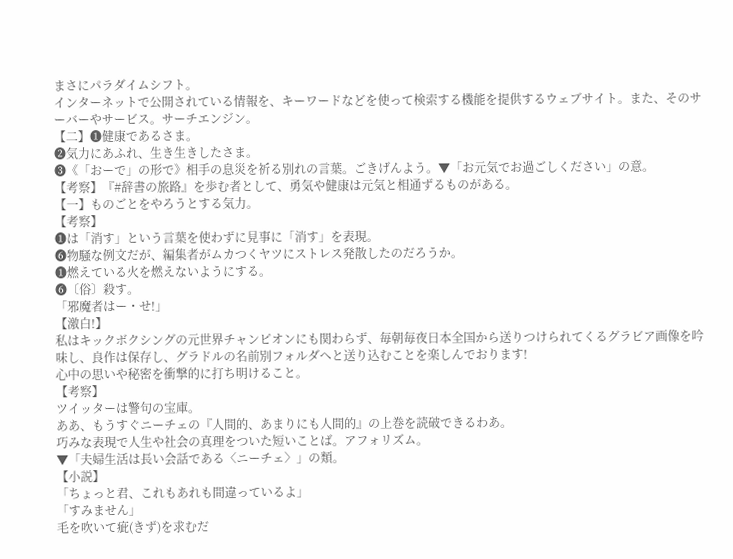まさにパラダイムシフト。
インターネットで公開されている情報を、キーワードなどを使って検索する機能を提供するウェブサイト。また、そのサーバーやサービス。サーチエンジン。
【二】❶健康であるさま。
❷気力にあふれ、生き生きしたさま。
❸《「おーで」の形で》相手の息災を祈る別れの言葉。ごきげんよう。▼「お元気でお過ごしください」の意。
【考察】『#辞書の旅路』を歩む者として、勇気や健康は元気と相通ずるものがある。
【一】ものごとをやろうとする気力。
【考察】
❶は「消す」という言葉を使わずに見事に「消す」を表現。
❻物騒な例文だが、編集者がムカつくヤツにストレス発散したのだろうか。
❶燃えている火を燃えないようにする。
❻〔俗〕殺す。
「邪魔者はー・せ!」
【激白!】
私はキックボクシングの元世界チャンピオンにも関わらず、毎朝毎夜日本全国から送りつけられてくるグラビア画像を吟味し、良作は保存し、グラドルの名前別フォルダへと送り込むことを楽しんでおります!
心中の思いや秘密を衝撃的に打ち明けること。
【考察】
ツイッターは警句の宝庫。
ああ、もうすぐニーチェの『人間的、あまりにも人間的』の上巻を読破できるわあ。
巧みな表現で人生や社会の真理をついた短いことば。アフォリズム。
▼「夫婦生活は長い会話である〈ニーチェ〉」の類。
【小説】
「ちょっと君、これもあれも間違っているよ」
「すみません」
毛を吹いて疵(きず)を求むだ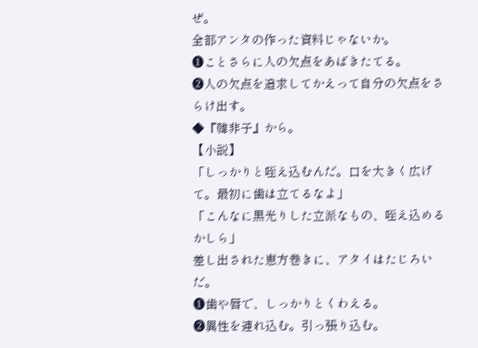ぜ。
全部アンタの作った資料じゃないか。
❶ことさらに人の欠点をあばきたてる。
❷人の欠点を追求してかえって自分の欠点をさらけ出す。
◆『韓非子』から。
【小説】
「しっかりと咥え込むんだ。口を大きく広げて。最初に歯は立てるなよ」
「こんなに黒光りした立派なもの、咥え込めるかしら」
差し出された恵方巻きに、アタイはたじろいだ。
❶歯や唇で、しっかりとくわえる。
❷異性を連れ込む。引っ張り込む。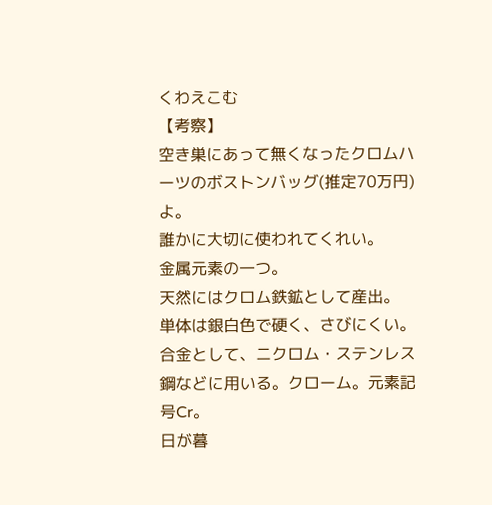くわえこむ
【考察】
空き巣にあって無くなったクロムハーツのボストンバッグ(推定70万円)よ。
誰かに大切に使われてくれい。
金属元素の一つ。
天然にはクロム鉄鉱として産出。
単体は銀白色で硬く、さびにくい。
合金として、ニクロム・ステンレス鋼などに用いる。クローム。元素記号Cr。
日が暮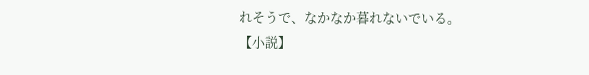れそうで、なかなか暮れないでいる。
【小説】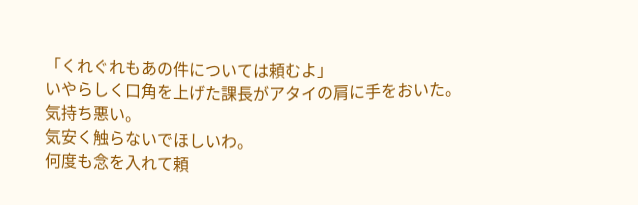「くれぐれもあの件については頼むよ」
いやらしく口角を上げた課長がアタイの肩に手をおいた。
気持ち悪い。
気安く触らないでほしいわ。
何度も念を入れて頼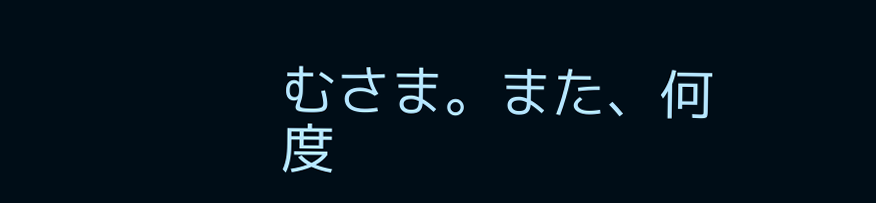むさま。また、何度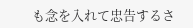も念を入れて忠告するさ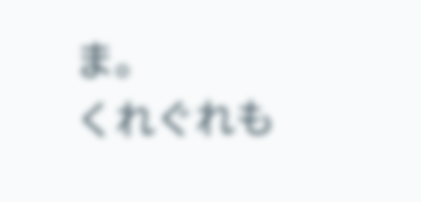ま。
くれぐれも